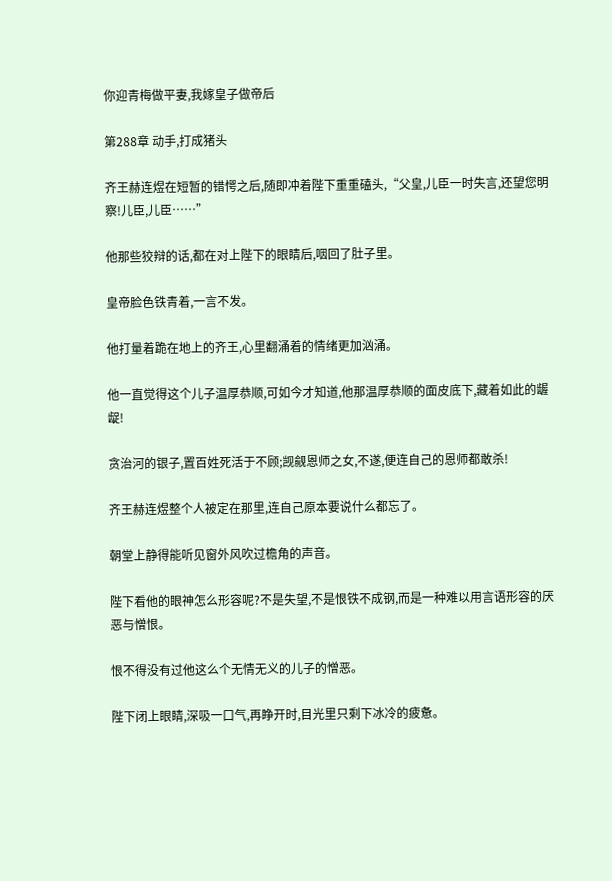你迎青梅做平妻,我嫁皇子做帝后

第288章 动手,打成猪头

齐王赫连煜在短暂的错愕之后,随即冲着陛下重重磕头,“父皇,儿臣一时失言,还望您明察!儿臣,儿臣……”

他那些狡辩的话,都在对上陛下的眼睛后,咽回了肚子里。

皇帝脸色铁青着,一言不发。

他打量着跪在地上的齐王,心里翻涌着的情绪更加汹涌。

他一直觉得这个儿子温厚恭顺,可如今才知道,他那温厚恭顺的面皮底下,藏着如此的龌龊!

贪治河的银子,置百姓死活于不顾;觊觎恩师之女,不遂,便连自己的恩师都敢杀!

齐王赫连煜整个人被定在那里,连自己原本要说什么都忘了。

朝堂上静得能听见窗外风吹过檐角的声音。

陛下看他的眼神怎么形容呢?不是失望,不是恨铁不成钢,而是一种难以用言语形容的厌恶与憎恨。

恨不得没有过他这么个无情无义的儿子的憎恶。

陛下闭上眼睛,深吸一口气,再睁开时,目光里只剩下冰冷的疲惫。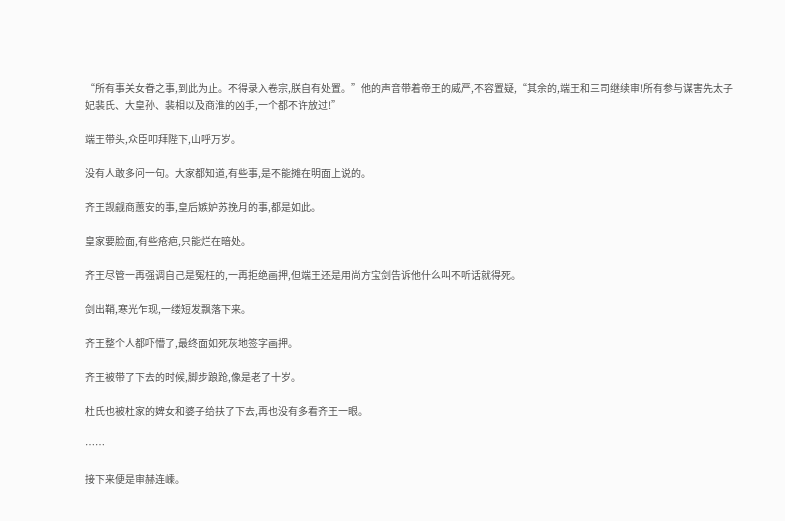“所有事关女眷之事,到此为止。不得录入卷宗,朕自有处置。”他的声音带着帝王的威严,不容置疑,“其余的,端王和三司继续审!所有参与谋害先太子妃裴氏、大皇孙、裴相以及商淮的凶手,一个都不许放过!”

端王带头,众臣叩拜陛下,山呼万岁。

没有人敢多问一句。大家都知道,有些事,是不能摊在明面上说的。

齐王觊觎商蕙安的事,皇后嫉妒苏挽月的事,都是如此。

皇家要脸面,有些疮疤,只能烂在暗处。

齐王尽管一再强调自己是冤枉的,一再拒绝画押,但端王还是用尚方宝剑告诉他什么叫不听话就得死。

剑出鞘,寒光乍现,一缕短发飘落下来。

齐王整个人都吓懵了,最终面如死灰地签字画押。

齐王被带了下去的时候,脚步踉跄,像是老了十岁。

杜氏也被杜家的婢女和婆子给扶了下去,再也没有多看齐王一眼。

……

接下来便是审赫连嵊。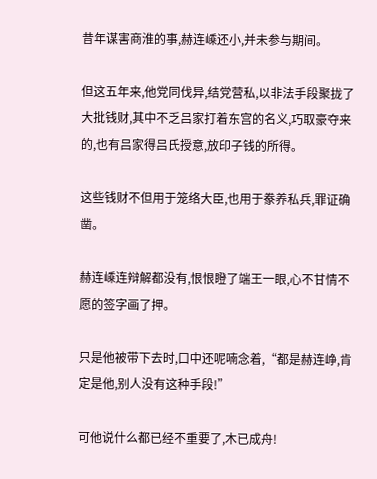昔年谋害商淮的事,赫连嵊还小,并未参与期间。

但这五年来,他党同伐异,结党营私,以非法手段聚拢了大批钱财,其中不乏吕家打着东宫的名义,巧取豪夺来的,也有吕家得吕氏授意,放印子钱的所得。

这些钱财不但用于笼络大臣,也用于豢养私兵,罪证确凿。

赫连嵊连辩解都没有,恨恨瞪了端王一眼,心不甘情不愿的签字画了押。

只是他被带下去时,口中还呢喃念着,“都是赫连峥,肯定是他,别人没有这种手段!”

可他说什么都已经不重要了,木已成舟!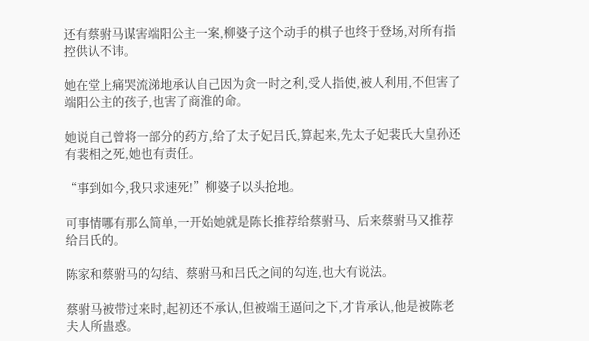还有蔡驸马谋害端阳公主一案,柳婆子这个动手的棋子也终于登场,对所有指控供认不讳。

她在堂上痛哭流涕地承认自己因为贪一时之利,受人指使,被人利用,不但害了端阳公主的孩子,也害了商淮的命。

她说自己曾将一部分的药方,给了太子妃吕氏,算起来,先太子妃裴氏大皇孙还有裴相之死,她也有责任。

“事到如今,我只求速死!”柳婆子以头抢地。

可事情哪有那么简单,一开始她就是陈长推荐给蔡驸马、后来蔡驸马又推荐给吕氏的。

陈家和蔡驸马的勾结、蔡驸马和吕氏之间的勾连,也大有说法。

蔡驸马被带过来时,起初还不承认,但被端王逼问之下,才肯承认,他是被陈老夫人所蛊惑。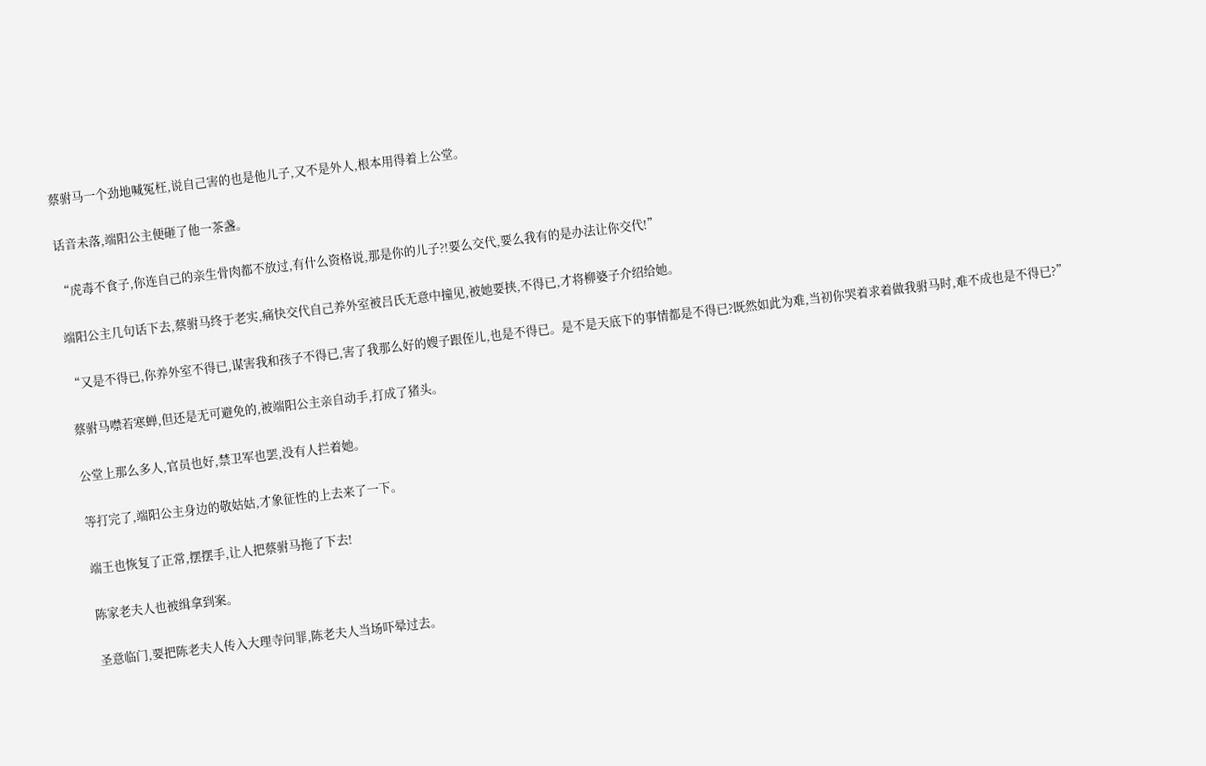蔡驸马一个劲地喊冤枉,说自己害的也是他儿子,又不是外人,根本用得着上公堂。

话音未落,端阳公主便砸了他一茶盏。

“虎毒不食子,你连自己的亲生骨肉都不放过,有什么资格说,那是你的儿子?!要么交代,要么我有的是办法让你交代!”

端阳公主几句话下去,蔡驸马终于老实,痛快交代自己养外室被吕氏无意中撞见,被她要挟,不得已,才将柳婆子介绍给她。

“又是不得已,你养外室不得已,谋害我和孩子不得已,害了我那么好的嫂子跟侄儿,也是不得已。是不是天底下的事情都是不得已?既然如此为难,当初你哭着求着做我驸马时,难不成也是不得已?”

蔡驸马噤若寒蝉,但还是无可避免的,被端阳公主亲自动手,打成了猪头。

公堂上那么多人,官员也好,禁卫军也罢,没有人拦着她。

等打完了,端阳公主身边的敬姑姑,才象征性的上去来了一下。

端王也恢复了正常,摆摆手,让人把蔡驸马拖了下去!

陈家老夫人也被缉拿到案。

圣意临门,要把陈老夫人传入大理寺问罪,陈老夫人当场吓晕过去。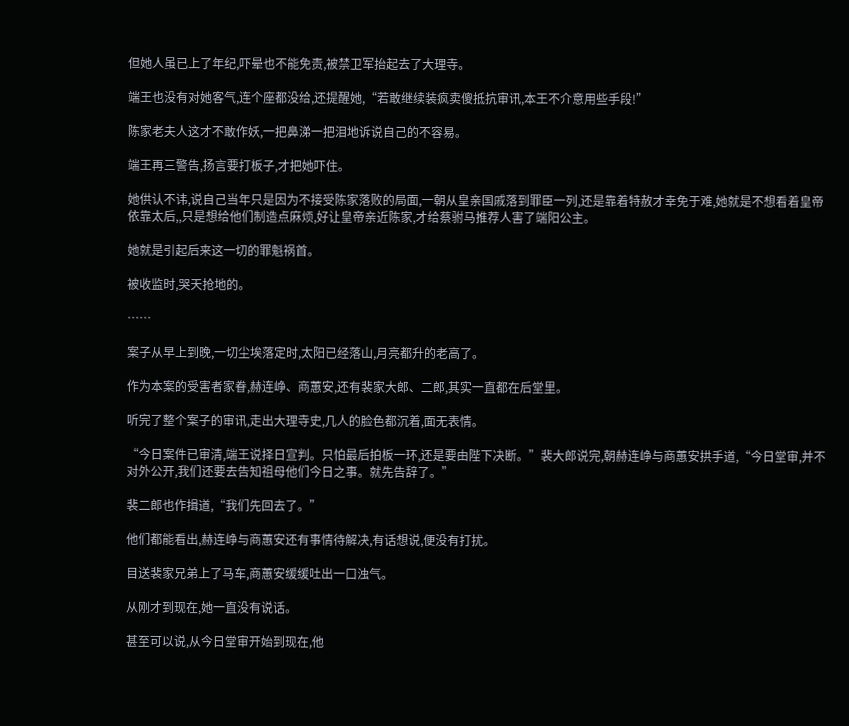但她人虽已上了年纪,吓晕也不能免责,被禁卫军抬起去了大理寺。

端王也没有对她客气,连个座都没给,还提醒她,“若敢继续装疯卖傻抵抗审讯,本王不介意用些手段!”

陈家老夫人这才不敢作妖,一把鼻涕一把泪地诉说自己的不容易。

端王再三警告,扬言要打板子,才把她吓住。

她供认不讳,说自己当年只是因为不接受陈家落败的局面,一朝从皇亲国戚落到罪臣一列,还是靠着特赦才幸免于难,她就是不想看着皇帝依靠太后,,只是想给他们制造点麻烦,好让皇帝亲近陈家,才给蔡驸马推荐人害了端阳公主。

她就是引起后来这一切的罪魁祸首。

被收监时,哭天抢地的。

……

案子从早上到晚,一切尘埃落定时,太阳已经落山,月亮都升的老高了。

作为本案的受害者家眷,赫连峥、商蕙安,还有裴家大郎、二郎,其实一直都在后堂里。

听完了整个案子的审讯,走出大理寺史,几人的脸色都沉着,面无表情。

“今日案件已审清,端王说择日宣判。只怕最后拍板一环,还是要由陛下决断。”裴大郎说完,朝赫连峥与商蕙安拱手道,“今日堂审,并不对外公开,我们还要去告知祖母他们今日之事。就先告辞了。”

裴二郎也作揖道,“我们先回去了。”

他们都能看出,赫连峥与商蕙安还有事情待解决,有话想说,便没有打扰。

目送裴家兄弟上了马车,商蕙安缓缓吐出一口浊气。

从刚才到现在,她一直没有说话。

甚至可以说,从今日堂审开始到现在,他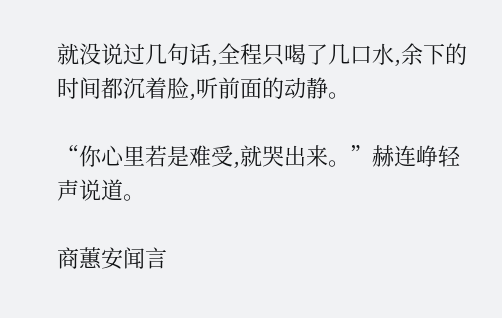就没说过几句话,全程只喝了几口水,余下的时间都沉着脸,听前面的动静。

“你心里若是难受,就哭出来。”赫连峥轻声说道。

商蕙安闻言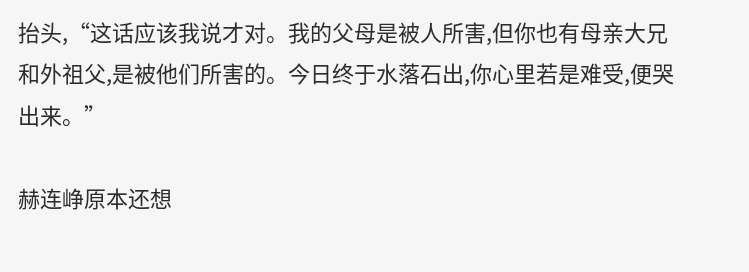抬头,“这话应该我说才对。我的父母是被人所害,但你也有母亲大兄和外祖父,是被他们所害的。今日终于水落石出,你心里若是难受,便哭出来。”

赫连峥原本还想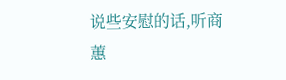说些安慰的话,听商蕙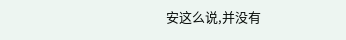安这么说,并没有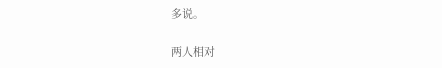多说。

两人相对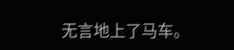无言地上了马车。